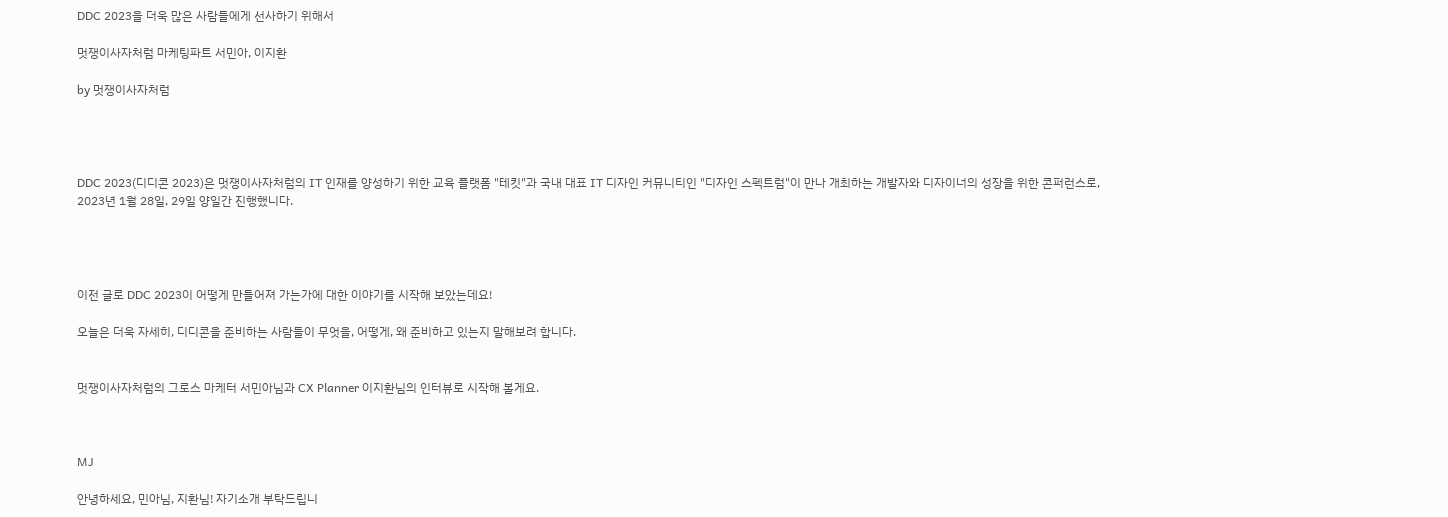DDC 2023을 더욱 많은 사람들에게 선사하기 위해서

멋쟁이사자처럼 마케팅파트 서민아, 이지환

by 멋쟁이사자처럼




DDC 2023(디디콘 2023)은 멋쟁이사자처럼의 IT 인재를 양성하기 위한 교육 플랫폼 "테킷"과 국내 대표 IT 디자인 커뮤니티인 "디자인 스펙트럼"이 만나 개최하는 개발자와 디자이너의 성장을 위한 콘퍼런스로, 2023년 1월 28일, 29일 양일간 진행했니다.




이전 글로 DDC 2023이 어떻게 만들어져 가는가에 대한 이야기를 시작해 보았는데요!

오늘은 더욱 자세히, 디디콘을 준비하는 사람들이 무엇을, 어떻게, 왜 준비하고 있는지 말해보려 합니다.


멋쟁이사자처럼의 그로스 마케터 서민아님과 CX Planner 이지환님의 인터뷰로 시작해 볼게요.



MJ

안녕하세요, 민아님, 지환님! 자기소개 부탁드립니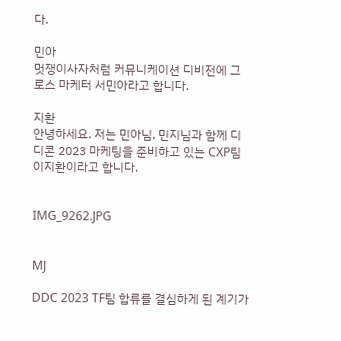다.

민아
멋쟁이사자처럼 커뮤니케이션 디비전에 그로스 마케터 서민아라고 합니다.

지환
안녕하세요. 저는 민아님, 민지님과 함께 디디콘 2023 마케팅을 준비하고 있는 CXP팀 이지환이라고 합니다.


IMG_9262.JPG


MJ

DDC 2023 TF팀 합류를 결심하게 된 계기가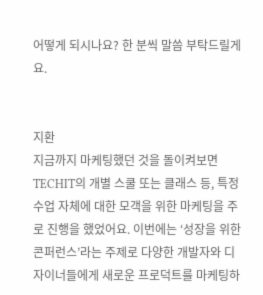어떻게 되시나요? 한 분씩 말씀 부탁드릴게요.


지환
지금까지 마케팅했던 것을 돌이켜보면 TECHIT의 개별 스쿨 또는 클래스 등, 특정 수업 자체에 대한 모객을 위한 마케팅을 주로 진행을 했었어요. 이번에는 ‘성장을 위한 콘퍼런스’라는 주제로 다양한 개발자와 디자이너들에게 새로운 프로덕트를 마케팅하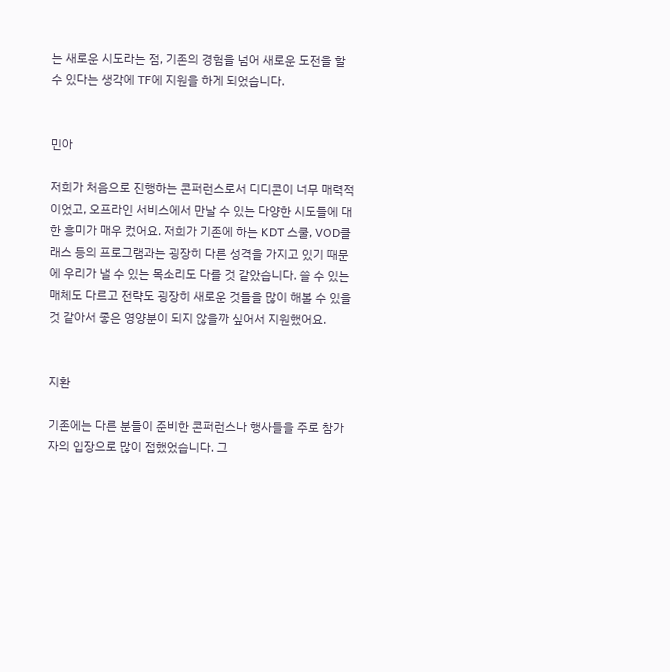는 새로운 시도라는 점, 기존의 경험을 넘어 새로운 도전을 할 수 있다는 생각에 TF에 지원을 하게 되었습니다.


민아

저희가 처음으로 진행하는 콘퍼런스로서 디디콘이 너무 매력적이었고, 오프라인 서비스에서 만날 수 있는 다양한 시도들에 대한 흥미가 매우 컸어요. 저희가 기존에 하는 KDT 스쿨, VOD클래스 등의 프로그램과는 굉장히 다른 성격을 가지고 있기 때문에 우리가 낼 수 있는 목소리도 다를 것 같았습니다. 쓸 수 있는 매체도 다르고 전략도 굉장히 새로운 것들을 많이 해볼 수 있을 것 같아서 좋은 영양분이 되지 않을까 싶어서 지원했어요.


지환

기존에는 다른 분들이 준비한 콘퍼런스나 행사들을 주로 참가자의 입장으로 많이 접했었습니다. 그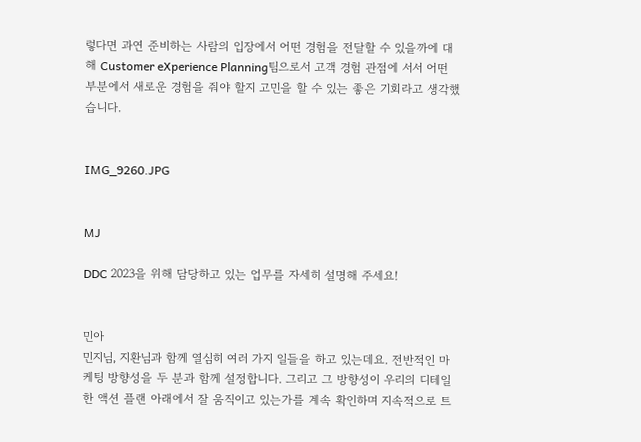렇다면 과연 준비하는 사람의 입장에서 어떤 경험을 전달할 수 있을까에 대해 Customer eXperience Planning팀으로서 고객 경험 관점에 서서 어떤 부분에서 새로운 경험을 줘야 할지 고민을 할 수 있는 좋은 기회라고 생각했습니다.


IMG_9260.JPG


MJ

DDC 2023을 위해 담당하고 있는 업무를 자세히 설명해 주세요!


민아
민지님, 지환님과 함께 열심히 여러 가지 일들을 하고 있는데요. 전반적인 마케팅 방향성을 두 분과 함께 설정합니다. 그리고 그 방향성이 우리의 디테일한 액션 플랜 아래에서 잘 움직이고 있는가를 계속 확인하며 지속적으로 트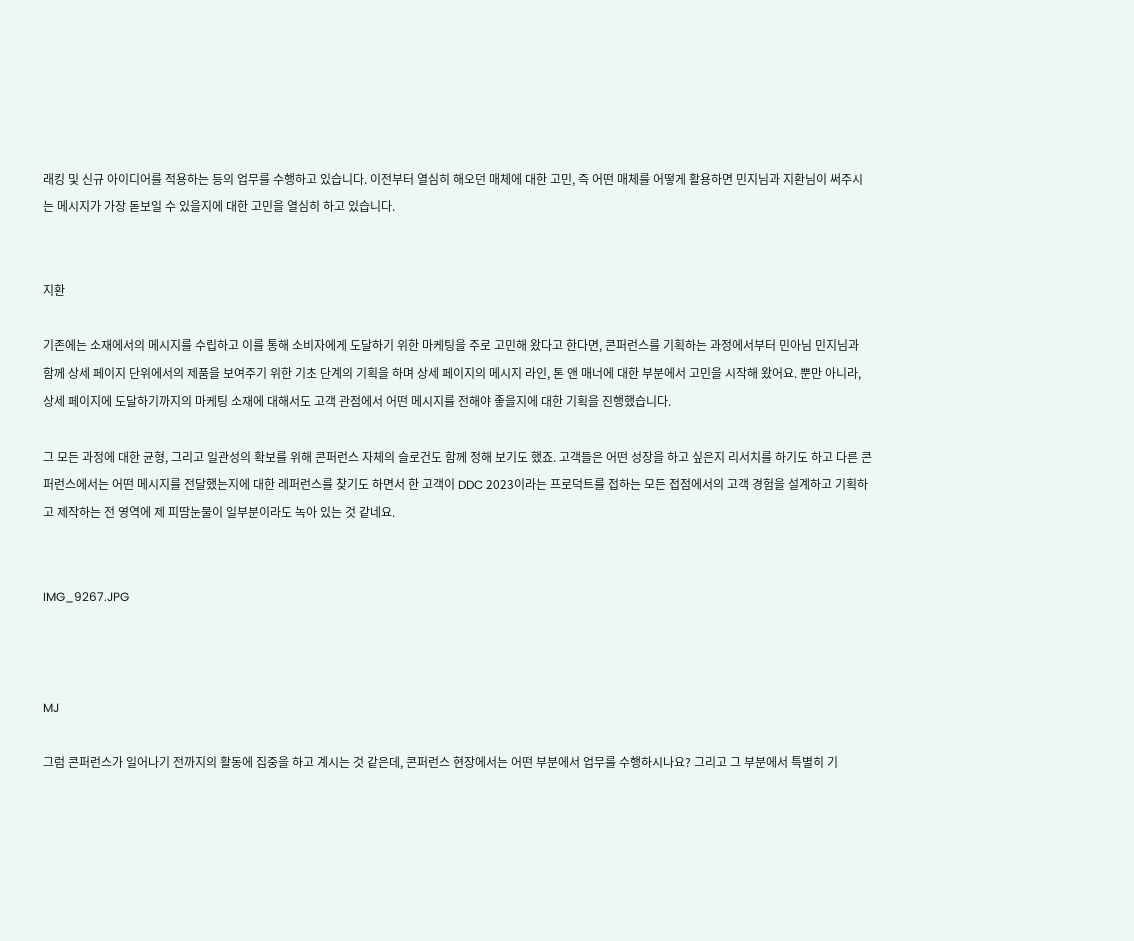래킹 및 신규 아이디어를 적용하는 등의 업무를 수행하고 있습니다. 이전부터 열심히 해오던 매체에 대한 고민, 즉 어떤 매체를 어떻게 활용하면 민지님과 지환님이 써주시는 메시지가 가장 돋보일 수 있을지에 대한 고민을 열심히 하고 있습니다.


지환

기존에는 소재에서의 메시지를 수립하고 이를 통해 소비자에게 도달하기 위한 마케팅을 주로 고민해 왔다고 한다면, 콘퍼런스를 기획하는 과정에서부터 민아님 민지님과 함께 상세 페이지 단위에서의 제품을 보여주기 위한 기초 단계의 기획을 하며 상세 페이지의 메시지 라인, 톤 앤 매너에 대한 부분에서 고민을 시작해 왔어요. 뿐만 아니라, 상세 페이지에 도달하기까지의 마케팅 소재에 대해서도 고객 관점에서 어떤 메시지를 전해야 좋을지에 대한 기획을 진행했습니다.

그 모든 과정에 대한 균형, 그리고 일관성의 확보를 위해 콘퍼런스 자체의 슬로건도 함께 정해 보기도 했죠. 고객들은 어떤 성장을 하고 싶은지 리서치를 하기도 하고 다른 콘퍼런스에서는 어떤 메시지를 전달했는지에 대한 레퍼런스를 찾기도 하면서 한 고객이 DDC 2023이라는 프로덕트를 접하는 모든 접점에서의 고객 경험을 설계하고 기획하고 제작하는 전 영역에 제 피땀눈물이 일부분이라도 녹아 있는 것 같네요.


IMG_9267.JPG



MJ

그럼 콘퍼런스가 일어나기 전까지의 활동에 집중을 하고 계시는 것 같은데, 콘퍼런스 현장에서는 어떤 부분에서 업무를 수행하시나요? 그리고 그 부분에서 특별히 기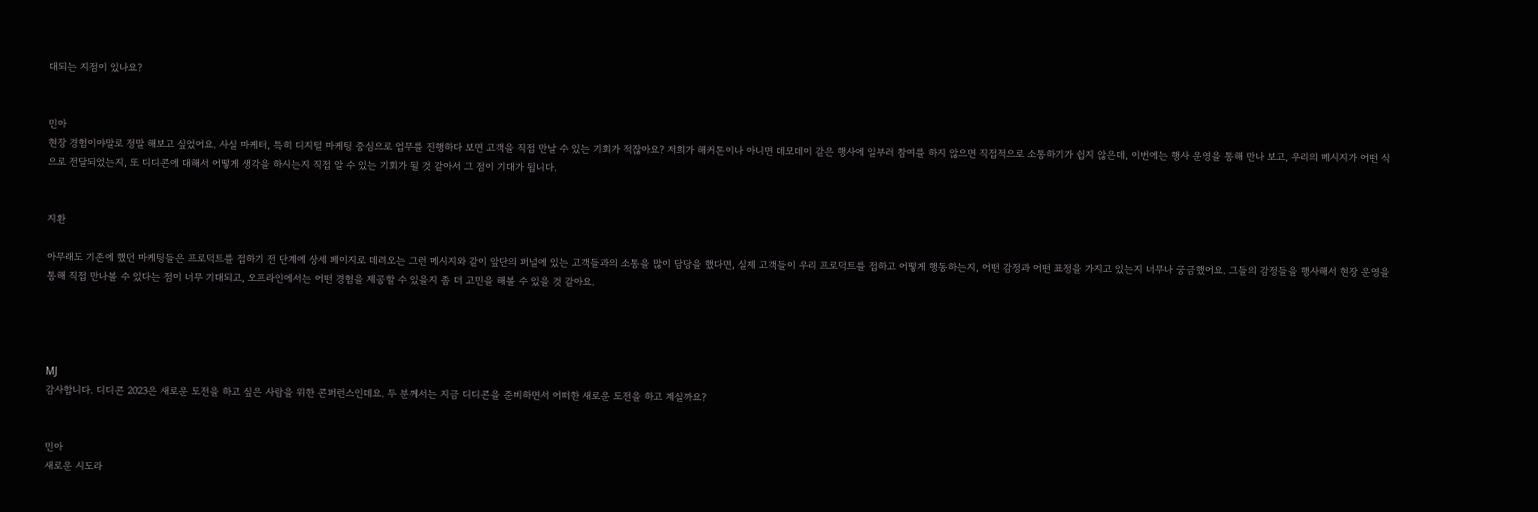대되는 지점이 있나요?


민아
현장 경험이야말로 정말 해보고 싶었어요. 사실 마케터, 특히 디지털 마케팅 중심으로 업무를 진행하다 보면 고객을 직접 만날 수 있는 기회가 적잖아요? 저희가 해커톤이나 아니면 데모데이 같은 행사에 일부러 참여를 하지 않으면 직접적으로 소통하기가 쉽지 않은데, 이번에는 행사 운영을 통해 만나 보고, 우리의 메시지가 어떤 식으로 전달되었는지, 또 디디콘에 대해서 어떻게 생각을 하시는지 직접 알 수 있는 기회가 될 것 같아서 그 점이 기대가 됩니다.


지환

아무래도 기존에 했던 마케팅들은 프로덕트를 접하기 전 단계에 상세 페이지로 데려오는 그런 메시지와 같이 앞단의 퍼널에 있는 고객들과의 소통을 많이 담당을 했다면, 실제 고객들이 우리 프로덕트를 접하고 어떻게 행동하는지, 어떤 감정과 어떤 표정을 가지고 있는지 너무나 궁금했어요. 그들의 감정들을 행사해서 현장 운영을 통해 직접 만나볼 수 있다는 점이 너무 기대되고, 오프라인에서는 어떤 경험을 제공할 수 있을지 좀 더 고민을 해볼 수 있을 것 같아요.




MJ
감사합니다. 디디콘 2023은 새로운 도전을 하고 싶은 사람을 위한 콘퍼런스인데요. 두 분께서는 지금 디디콘을 준비하면서 어떠한 새로운 도전을 하고 계실까요?


민아
새로운 시도라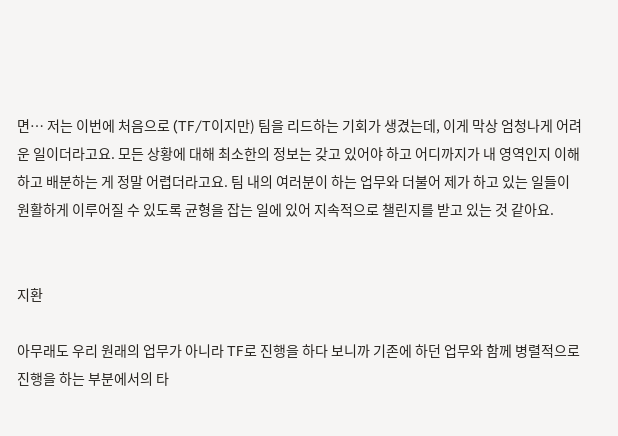면… 저는 이번에 처음으로 (TF/T이지만) 팀을 리드하는 기회가 생겼는데, 이게 막상 엄청나게 어려운 일이더라고요. 모든 상황에 대해 최소한의 정보는 갖고 있어야 하고 어디까지가 내 영역인지 이해하고 배분하는 게 정말 어렵더라고요. 팀 내의 여러분이 하는 업무와 더불어 제가 하고 있는 일들이 원활하게 이루어질 수 있도록 균형을 잡는 일에 있어 지속적으로 챌린지를 받고 있는 것 같아요.


지환

아무래도 우리 원래의 업무가 아니라 TF로 진행을 하다 보니까 기존에 하던 업무와 함께 병렬적으로 진행을 하는 부분에서의 타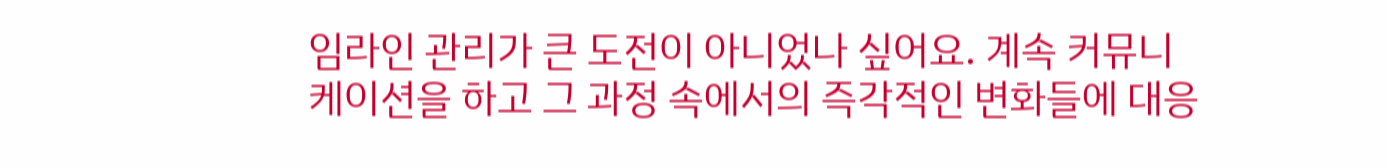임라인 관리가 큰 도전이 아니었나 싶어요. 계속 커뮤니케이션을 하고 그 과정 속에서의 즉각적인 변화들에 대응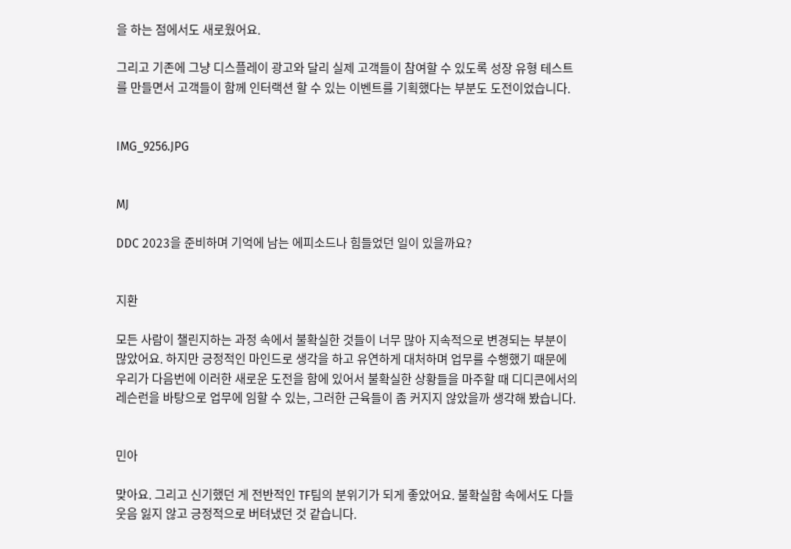을 하는 점에서도 새로웠어요.

그리고 기존에 그냥 디스플레이 광고와 달리 실제 고객들이 참여할 수 있도록 성장 유형 테스트를 만들면서 고객들이 함께 인터랙션 할 수 있는 이벤트를 기획했다는 부분도 도전이었습니다.


IMG_9256.JPG


MJ

DDC 2023을 준비하며 기억에 남는 에피소드나 힘들었던 일이 있을까요?


지환

모든 사람이 챌린지하는 과정 속에서 불확실한 것들이 너무 많아 지속적으로 변경되는 부분이 많았어요. 하지만 긍정적인 마인드로 생각을 하고 유연하게 대처하며 업무를 수행했기 때문에 우리가 다음번에 이러한 새로운 도전을 함에 있어서 불확실한 상황들을 마주할 때 디디콘에서의 레슨런을 바탕으로 업무에 임할 수 있는, 그러한 근육들이 좀 커지지 않았을까 생각해 봤습니다.


민아

맞아요. 그리고 신기했던 게 전반적인 TF팀의 분위기가 되게 좋았어요. 불확실함 속에서도 다들 웃음 잃지 않고 긍정적으로 버텨냈던 것 같습니다.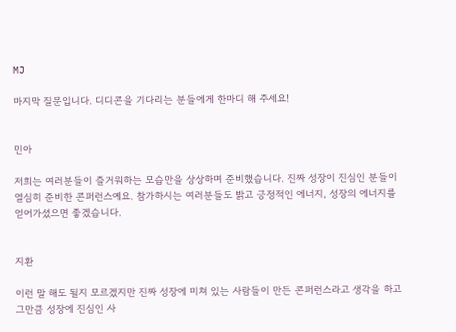MJ

마지막 질문입니다. 디디콘을 기다리는 분들에게 한마디 해 주세요!


민아

저희는 여러분들이 즐거워하는 모습만을 상상하며 준비했습니다. 진짜 성장이 진심인 분들이 열심히 준비한 콘퍼런스예요. 참가하시는 여러분들도 밝고 긍정적인 에너지, 성장의 에너지를 얻어가셨으면 좋겠습니다.


지환

이런 말 해도 될지 모르겠지만 진짜 성장에 미쳐 있는 사람들이 만든 콘퍼런스라고 생각을 하고 그만큼 성장에 진심인 사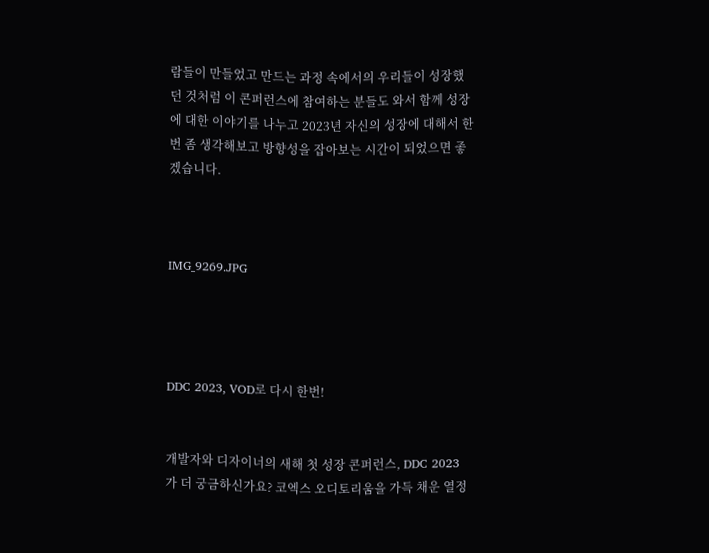람들이 만들었고 만드는 과정 속에서의 우리들이 성장했던 것처럼 이 콘퍼런스에 참여하는 분들도 와서 함께 성장에 대한 이야기를 나누고 2023년 자신의 성장에 대해서 한번 좀 생각해보고 방향성을 잡아보는 시간이 되었으면 좋겠습니다.



IMG_9269.JPG




DDC 2023, VOD로 다시 한번!


개발자와 디자이너의 새해 첫 성장 콘퍼런스, DDC 2023가 더 궁금하신가요? 코엑스 오디토리움을 가득 채운 열정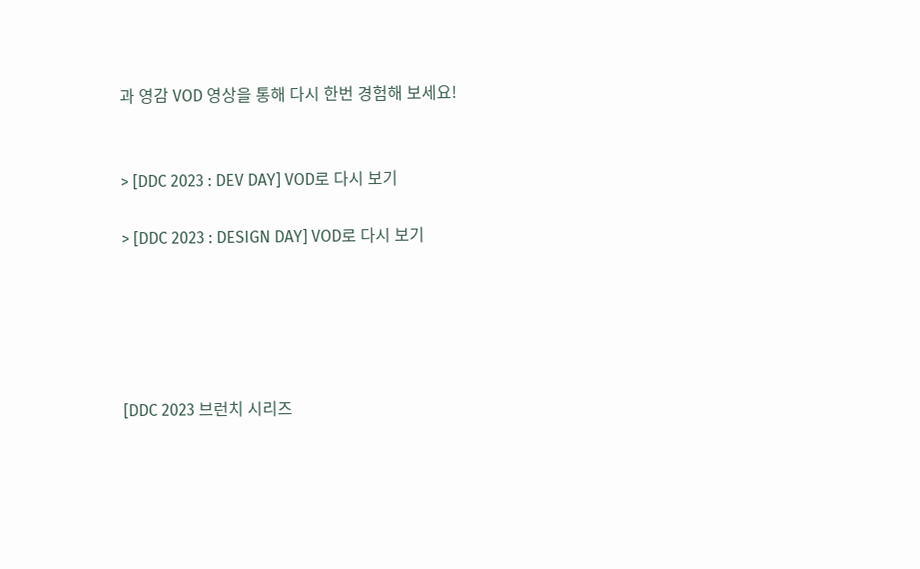과 영감 VOD 영상을 통해 다시 한번 경험해 보세요!


> [DDC 2023 : DEV DAY] VOD로 다시 보기

> [DDC 2023 : DESIGN DAY] VOD로 다시 보기





[DDC 2023 브런치 시리즈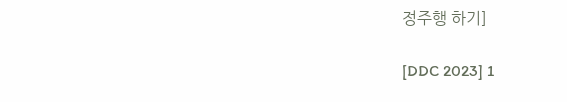정주행 하기]

[DDC 2023] 1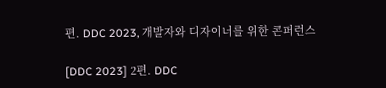편. DDC 2023, 개발자와 디자이너를 위한 콘퍼런스

[DDC 2023] 2편. DDC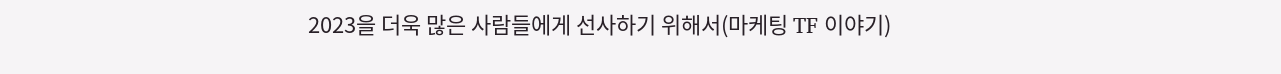2023을 더욱 많은 사람들에게 선사하기 위해서(마케팅 TF 이야기)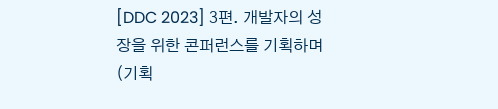[DDC 2023] 3편. 개발자의 성장을 위한 콘퍼런스를 기획하며(기획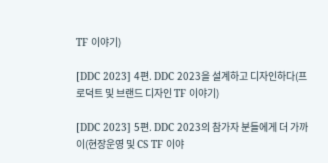TF 이야기)

[DDC 2023] 4편. DDC 2023을 설계하고 디자인하다(프로덕트 및 브랜드 디자인 TF 이야기)

[DDC 2023] 5편. DDC 2023의 참가자 분들에게 더 가까이(현장운영 및 CS TF 이야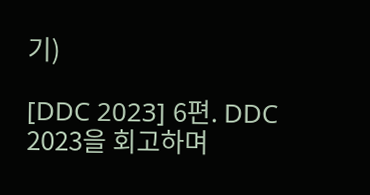기)

[DDC 2023] 6편. DDC 2023을 회고하며